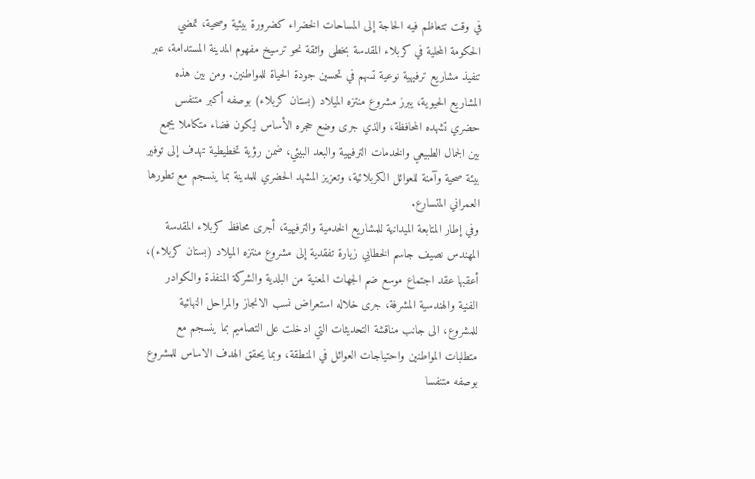في وقت تتعاظم فيه الحاجة إلى المساحات الخضراء كضرورة بيئية وصحية، تمضي الحكومة المحلية في كربلاء المقدسة بخطى واثقة نحو ترسيخ مفهوم المدينة المستدامة، عبر تنفيذ مشاريع ترفيهية نوعية تسهم في تحسين جودة الحياة للمواطنين. ومن بين هذه المشاريع الحيوية، يبرز مشروع منتزه الميلاد (بستان كربلاء) بوصفه أكبر متنفس حضري تشهده المحافظة، والذي جرى وضع حجره الأساس ليكون فضاء متكاملا يجمع بين الجمال الطبيعي والخدمات الترفيهية والبعد البيئي، ضمن رؤية تخطيطية تهدف إلى توفير بيئة صحية وآمنة للعوائل الكربلائية، وتعزيز المشهد الحضري للمدينة بما ينسجم مع تطورها العمراني المتسارع.
وفي إطار المتابعة الميدانية للمشاريع الخدمية والترفيهية، أجرى محافظ كربلاء المقدسة المهندس نصيف جاسم الخطابي زيارة تفقدية إلى مشروع منتزه الميلاد (بستان كربلاء)، أعقبها عقد اجتماع موسع ضم الجهات المعنية من البلدية والشركة المنفذة والكوادر الفنية والهندسية المشرفة، جرى خلاله استعراض نسب الانجاز والمراحل النهائية للمشروع، الى جانب مناقشة التحديثات التي ادخلت على التصاميم بما ينسجم مع متطلبات المواطنين واحتياجات العوائل في المنطقة، وبما يحقق الهدف الاساس للمشروع بوصفه متنفسا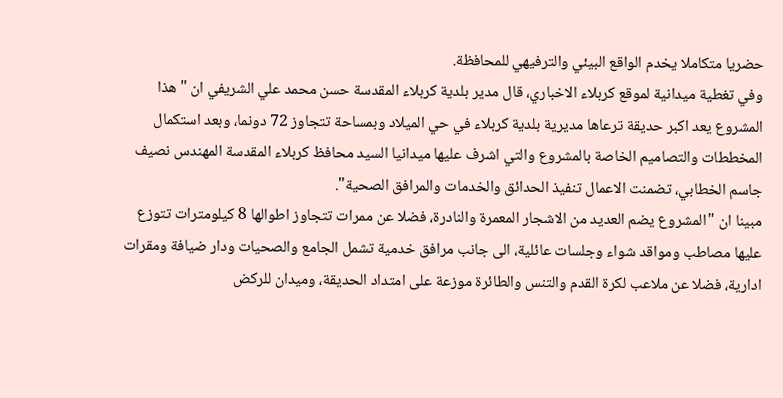حضريا متكاملا يخدم الواقع البيئي والترفيهي للمحافظة.
وفي تغطية ميدانية لموقع كربلاء الاخباري، قال مدير بلدية كربلاء المقدسة حسن محمد علي الشريفي ان "هذا المشروع يعد اكبر حديقة ترعاها مديرية بلدية كربلاء في حي الميلاد وبمساحة تتجاوز 72 دونما، وبعد استكمال المخططات والتصاميم الخاصة بالمشروع والتي اشرف عليها ميدانيا السيد محافظ كربلاء المقدسة المهندس نصيف جاسم الخطابي، تضمنت الاعمال تنفيذ الحدائق والخدمات والمرافق الصحية".
مبينا ان "المشروع يضم العديد من الاشجار المعمرة والنادرة، فضلا عن ممرات تتجاوز اطوالها 8 كيلومترات تتوزع عليها مصاطب ومواقد شواء وجلسات عائلية، الى جانب مرافق خدمية تشمل الجامع والصحيات ودار ضيافة ومقرات ادارية، فضلا عن ملاعب لكرة القدم والتنس والطائرة موزعة على امتداد الحديقة، وميدان للركض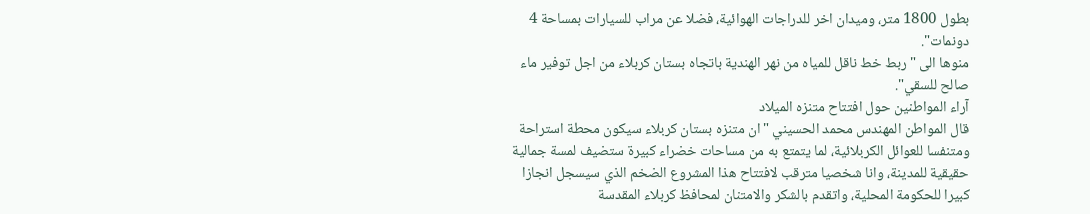بطول 1800 متر، وميدان اخر للدراجات الهوائية، فضلا عن مراب للسيارات بمساحة 4 دونمات".
منوها الى "ربط خط ناقل للمياه من نهر الهندية باتجاه بستان كربلاء من اجل توفير ماء صالح للسقي".
آراء المواطنين حول افتتاح متنزه الميلاد
قال المواطن المهندس محمد الحسيني "ان متنزه بستان كربلاء سيكون محطة استراحة ومتنفسا للعوائل الكربلائية، لما يتمتع به من مساحات خضراء كبيرة ستضيف لمسة جمالية حقيقية للمدينة، وانا شخصيا مترقب لافتتاح هذا المشروع الضخم الذي سيسجل انجازا كبيرا للحكومة المحلية، واتقدم بالشكر والامتنان لمحافظ كربلاء المقدسة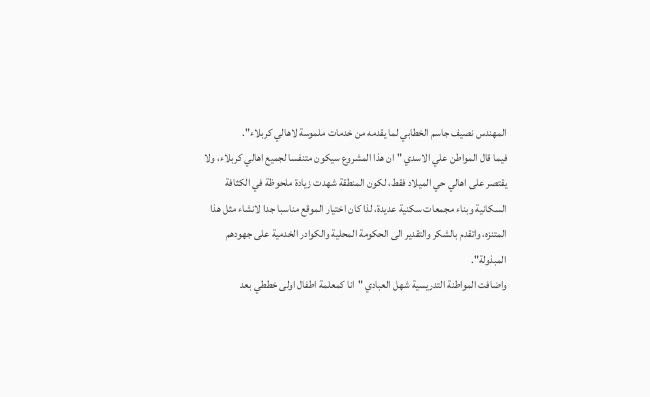المهندس نصيف جاسم الخطابي لما يقدمه من خدمات ملموسة لاهالي كربلاء".
فيما قال المواطن علي الاسدي "ان هذا المشروع سيكون متنفسا لجميع اهالي كربلاء، ولا يقتصر على اهالي حي الميلاد فقط، لكون المنطقة شهدت زيادة ملحوظة في الكثافة السكانية وبناء مجمعات سكنية عديدة، لذا كان اختيار الموقع مناسبا جدا لانشاء مثل هذا المتنزه، واتقدم بالشكر والتقدير الى الحكومة المحلية والكوادر الخدمية على جهودهم المبذولة".
واضافت المواطنة التدريسية شهل العبادي "انا كمعلمة اطفال اولى خططي بعد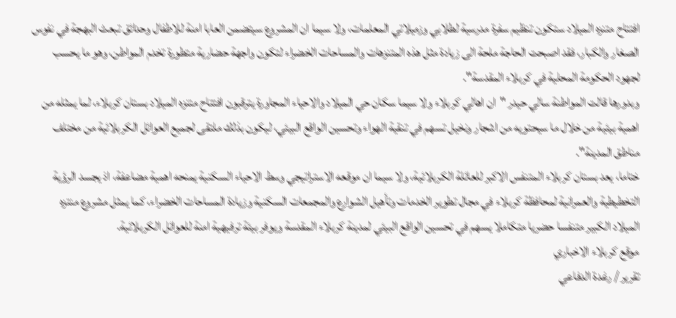افتتاح متنزه الميلاد ستكون تنظيم سفرة مدرسية لطلابي وزميلاتي المعلمات، ولا سيما ان المشروع سيتضمن العابا امنة للاطفال وحدائق تبعث البهجة في نفوس الصغار والكبار، فقد اصبحت الحاجة ملحة الى زيادة مثل هذه المتنزهات والمساحات الخضراء لتكون واجهة حضارية متطورة تخدم المواطن، وهو ما يحسب لجهود الحكومة المحلية في كربلاء المقدسة".
وبدورها قالت المواطنة سالي حيدر "ان اهالي كربلاء ولا سيما سكان حي الميلاد والاحياء المجاورة يترقبون افتتاح متنزه الميلاد بستان كربلاء، لما يمثله من اهمية بيئية من خلال ما سيحتويه من اشجار ونخيل تسهم في تنقية الهواء وتحسين الواقع البيئي، ليكون بذلك ملتقى لجميع العوائل الكربلائية من مختلف مناطق المدينة".
ختاما، يعد بستان كربلاء المتنفس الاكبر للعائلة الكربلائية، ولا سيما ان موقعه الاستراتيجي وسط الاحياء السكنية يمنحه اهمية مضاعفة، اذ يجسد الرؤية التخطيطية والعمرانية لمحافظة كربلاء في مجال تطوير الخدمات وتأهيل الشوارع والمجمعات السكنية وزيادة المساحات الخضراء، كما يمثل مشروع منتزه الميلاد الكبير متنفسا حضريا متكاملا يسهم في تحسين الواقع البيئي لمدينة كربلاء المقدسة ويوفر بيئة ترفيهية امنة للعوائل الكربلائية.
موقع كربلاء الاخباري
تقرير / رغدة الدفاعي